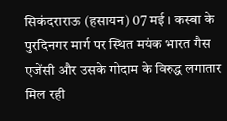सिकंदराराऊ (हसायन) 07 मई । कस्बा के पुरदिनगर मार्ग पर स्थित मयंक भारत गैस एजेंसी और उसके गोदाम के विरुद्ध लगातार मिल रही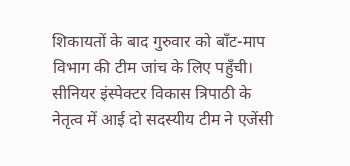शिकायतों के बाद गुरुवार को बाँट-माप विभाग की टीम जांच के लिए पहुँची। सीनियर इंस्पेक्टर विकास त्रिपाठी के नेतृत्व में आई दो सदस्यीय टीम ने एजेंसी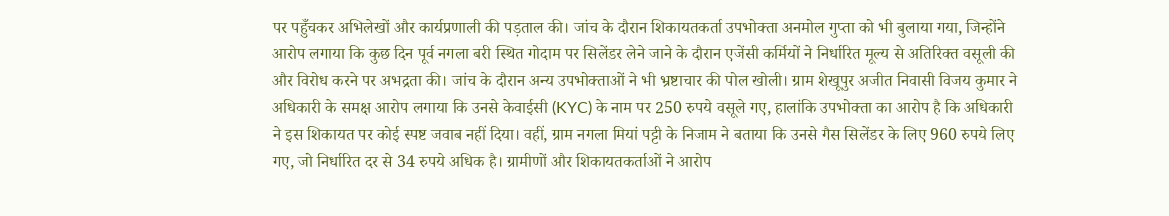पर पहुँचकर अभिलेखों और कार्यप्रणाली की पड़ताल की। जांच के दौरान शिकायतकर्ता उपभोक्ता अनमोल गुप्ता को भी बुलाया गया, जिन्होंने आरोप लगाया कि कुछ दिन पूर्व नगला बरी स्थित गोदाम पर सिलेंडर लेने जाने के दौरान एजेंसी कर्मियों ने निर्धारित मूल्य से अतिरिक्त वसूली की और विरोध करने पर अभद्रता की। जांच के दौरान अन्य उपभोक्ताओं ने भी भ्रष्टाचार की पोल खोली। ग्राम शेखूपुर अजीत निवासी विजय कुमार ने अधिकारी के समक्ष आरोप लगाया कि उनसे केवाईसी (KYC) के नाम पर 250 रुपये वसूले गए, हालांकि उपभोक्ता का आरोप है कि अधिकारी ने इस शिकायत पर कोई स्पष्ट जवाब नहीं दिया। वहीं, ग्राम नगला मियां पट्टी के निजाम ने बताया कि उनसे गैस सिलेंडर के लिए 960 रुपये लिए गए, जो निर्धारित दर से 34 रुपये अधिक है। ग्रामीणों और शिकायतकर्ताओं ने आरोप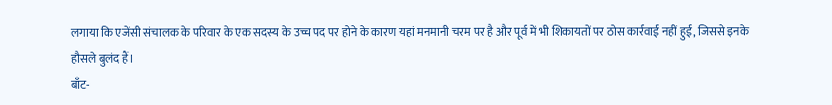लगाया कि एजेंसी संचालक के परिवार के एक सदस्य के उच्च पद पर होने के कारण यहां मनमानी चरम पर है और पूर्व में भी शिकायतों पर ठोस कार्रवाई नहीं हुई, जिससे इनके हौसले बुलंद हैं।
बाँट-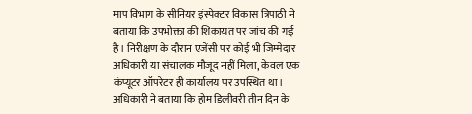माप विभाग के सीनियर इंस्पेक्टर विकास त्रिपाठी ने बताया कि उपभोक्ता की शिकायत पर जांच की गई है। निरीक्षण के दौरान एजेंसी पर कोई भी जिम्मेदार अधिकारी या संचालक मौजूद नहीं मिला, केवल एक कंप्यूटर ऑपरेटर ही कार्यालय पर उपस्थित था। अधिकारी ने बताया कि होम डिलीवरी तीन दिन के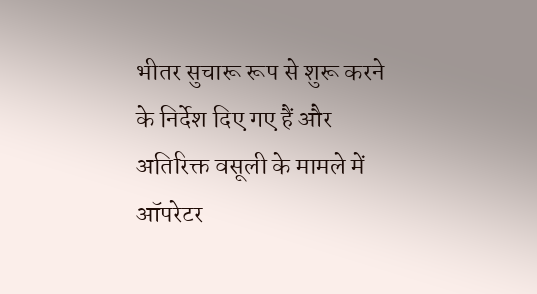भीतर सुचारू रूप से शुरू करने के निर्देश दिए गए हैं और अतिरिक्त वसूली के मामले में ऑपरेटर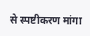से स्पष्टीकरण मांगा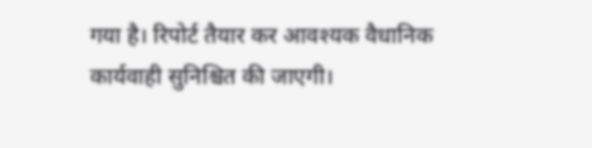गया है। रिपोर्ट तैयार कर आवश्यक वैधानिक कार्यवाही सुनिश्चित की जाएगी।